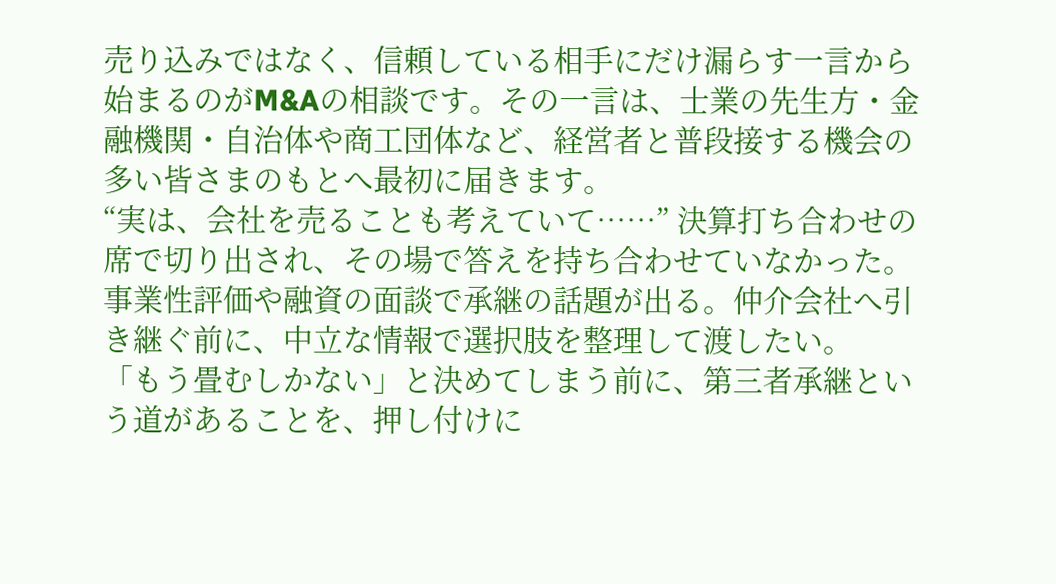売り込みではなく、信頼している相手にだけ漏らす一言から始まるのがM&Aの相談です。その一言は、士業の先生方・金融機関・自治体や商工団体など、経営者と普段接する機会の多い皆さまのもとへ最初に届きます。
“実は、会社を売ることも考えていて……” 決算打ち合わせの席で切り出され、その場で答えを持ち合わせていなかった。
事業性評価や融資の面談で承継の話題が出る。仲介会社へ引き継ぐ前に、中立な情報で選択肢を整理して渡したい。
「もう畳むしかない」と決めてしまう前に、第三者承継という道があることを、押し付けに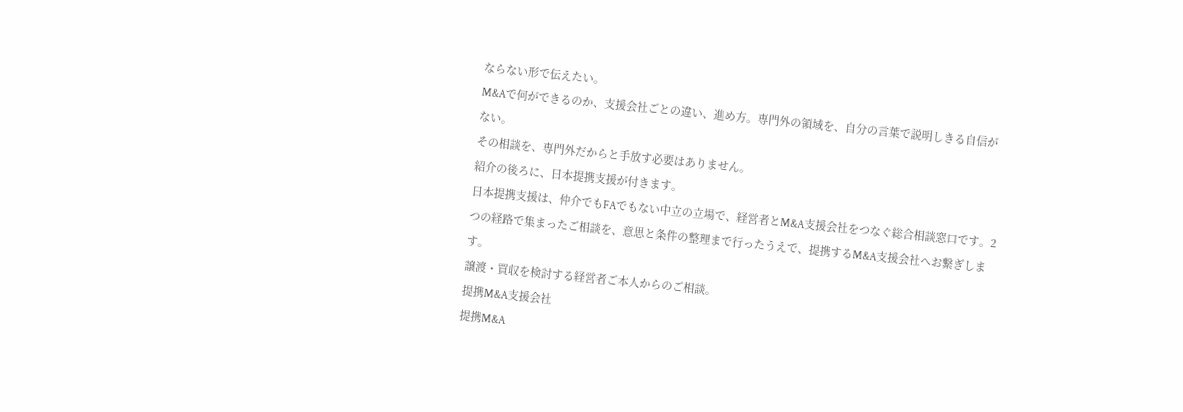ならない形で伝えたい。
M&Aで何ができるのか、支援会社ごとの違い、進め方。専門外の領域を、自分の言葉で説明しきる自信がない。
その相談を、専門外だからと手放す必要はありません。
紹介の後ろに、日本提携支援が付きます。
日本提携支援は、仲介でもFAでもない中立の立場で、経営者とM&A支援会社をつなぐ総合相談窓口です。2つの経路で集まったご相談を、意思と条件の整理まで行ったうえで、提携するM&A支援会社へお繋ぎします。
譲渡・買収を検討する経営者ご本人からのご相談。
提携M&A支援会社
提携M&A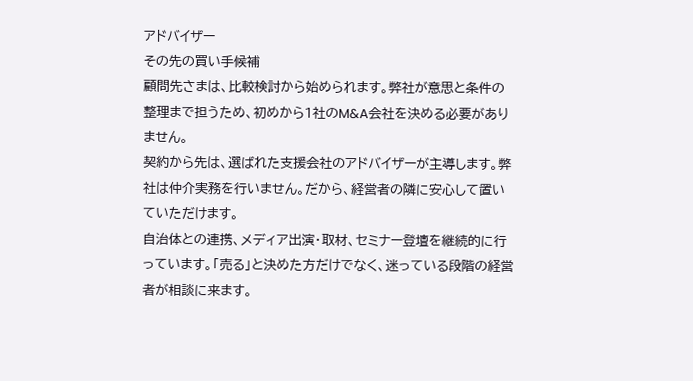アドバイザー
その先の買い手候補
顧問先さまは、比較検討から始められます。弊社が意思と条件の整理まで担うため、初めから1社のM&A会社を決める必要がありません。
契約から先は、選ばれた支援会社のアドバイザーが主導します。弊社は仲介実務を行いません。だから、経営者の隣に安心して置いていただけます。
自治体との連携、メディア出演・取材、セミナー登壇を継続的に行っています。「売る」と決めた方だけでなく、迷っている段階の経営者が相談に来ます。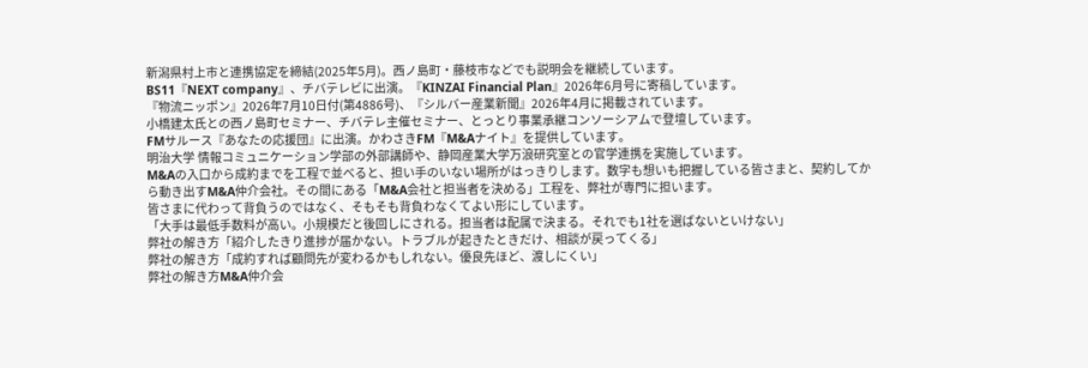新潟県村上市と連携協定を締結(2025年5月)。西ノ島町・藤枝市などでも説明会を継続しています。
BS11『NEXT company』、チバテレビに出演。『KINZAI Financial Plan』2026年6月号に寄稿しています。
『物流ニッポン』2026年7月10日付(第4886号)、『シルバー産業新聞』2026年4月に掲載されています。
小橋建太氏との西ノ島町セミナー、チバテレ主催セミナー、とっとり事業承継コンソーシアムで登壇しています。
FMサルース『あなたの応援団』に出演。かわさきFM『M&Aナイト』を提供しています。
明治大学 情報コミュニケーション学部の外部講師や、静岡産業大学万浪研究室との官学連携を実施しています。
M&Aの入口から成約までを工程で並べると、担い手のいない場所がはっきりします。数字も想いも把握している皆さまと、契約してから動き出すM&A仲介会社。その間にある「M&A会社と担当者を決める」工程を、弊社が専門に担います。
皆さまに代わって背負うのではなく、そもそも背負わなくてよい形にしています。
「大手は最低手数料が高い。小規模だと後回しにされる。担当者は配属で決まる。それでも1社を選ばないといけない」
弊社の解き方「紹介したきり進捗が届かない。トラブルが起きたときだけ、相談が戻ってくる」
弊社の解き方「成約すれば顧問先が変わるかもしれない。優良先ほど、渡しにくい」
弊社の解き方M&A仲介会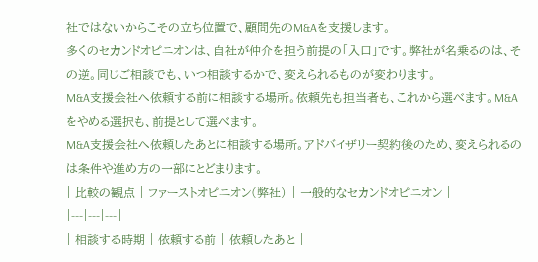社ではないからこその立ち位置で、顧問先のM&Aを支援します。
多くのセカンドオピニオンは、自社が仲介を担う前提の「入口」です。弊社が名乗るのは、その逆。同じご相談でも、いつ相談するかで、変えられるものが変わります。
M&A支援会社へ依頼する前に相談する場所。依頼先も担当者も、これから選べます。M&Aをやめる選択も、前提として選べます。
M&A支援会社へ依頼したあとに相談する場所。アドバイザリー契約後のため、変えられるのは条件や進め方の一部にとどまります。
| 比較の観点 | ファーストオピニオン(弊社) | 一般的なセカンドオピニオン |
|---|---|---|
| 相談する時期 | 依頼する前 | 依頼したあと |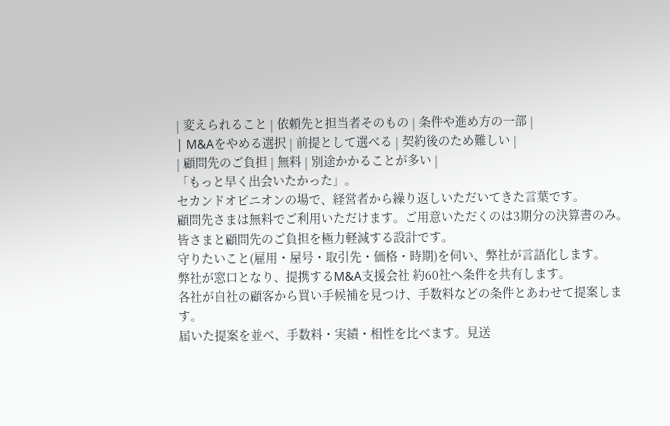| 変えられること | 依頼先と担当者そのもの | 条件や進め方の一部 |
| M&Aをやめる選択 | 前提として選べる | 契約後のため難しい |
| 顧問先のご負担 | 無料 | 別途かかることが多い |
「もっと早く出会いたかった」。
セカンドオピニオンの場で、経営者から繰り返しいただいてきた言葉です。
顧問先さまは無料でご利用いただけます。ご用意いただくのは3期分の決算書のみ。皆さまと顧問先のご負担を極力軽減する設計です。
守りたいこと(雇用・屋号・取引先・価格・時期)を伺い、弊社が言語化します。
弊社が窓口となり、提携するM&A支援会社 約60社へ条件を共有します。
各社が自社の顧客から買い手候補を見つけ、手数料などの条件とあわせて提案します。
届いた提案を並べ、手数料・実績・相性を比べます。見送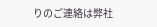りのご連絡は弊社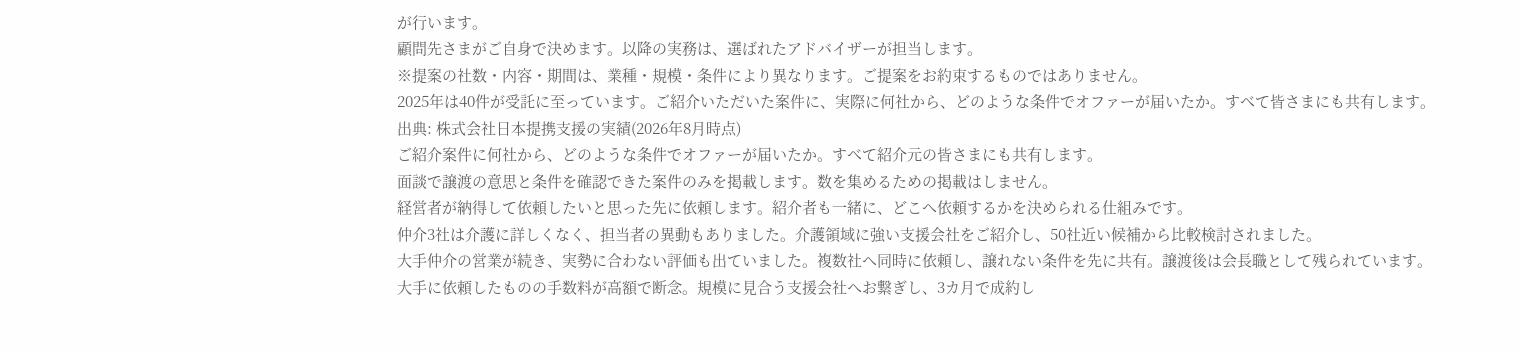が行います。
顧問先さまがご自身で決めます。以降の実務は、選ばれたアドバイザーが担当します。
※提案の社数・内容・期間は、業種・規模・条件により異なります。ご提案をお約束するものではありません。
2025年は40件が受託に至っています。ご紹介いただいた案件に、実際に何社から、どのような条件でオファーが届いたか。すべて皆さまにも共有します。
出典: 株式会社日本提携支援の実績(2026年8月時点)
ご紹介案件に何社から、どのような条件でオファーが届いたか。すべて紹介元の皆さまにも共有します。
面談で譲渡の意思と条件を確認できた案件のみを掲載します。数を集めるための掲載はしません。
経営者が納得して依頼したいと思った先に依頼します。紹介者も一緒に、どこへ依頼するかを決められる仕組みです。
仲介3社は介護に詳しくなく、担当者の異動もありました。介護領域に強い支援会社をご紹介し、50社近い候補から比較検討されました。
大手仲介の営業が続き、実勢に合わない評価も出ていました。複数社へ同時に依頼し、譲れない条件を先に共有。譲渡後は会長職として残られています。
大手に依頼したものの手数料が高額で断念。規模に見合う支援会社へお繋ぎし、3カ月で成約し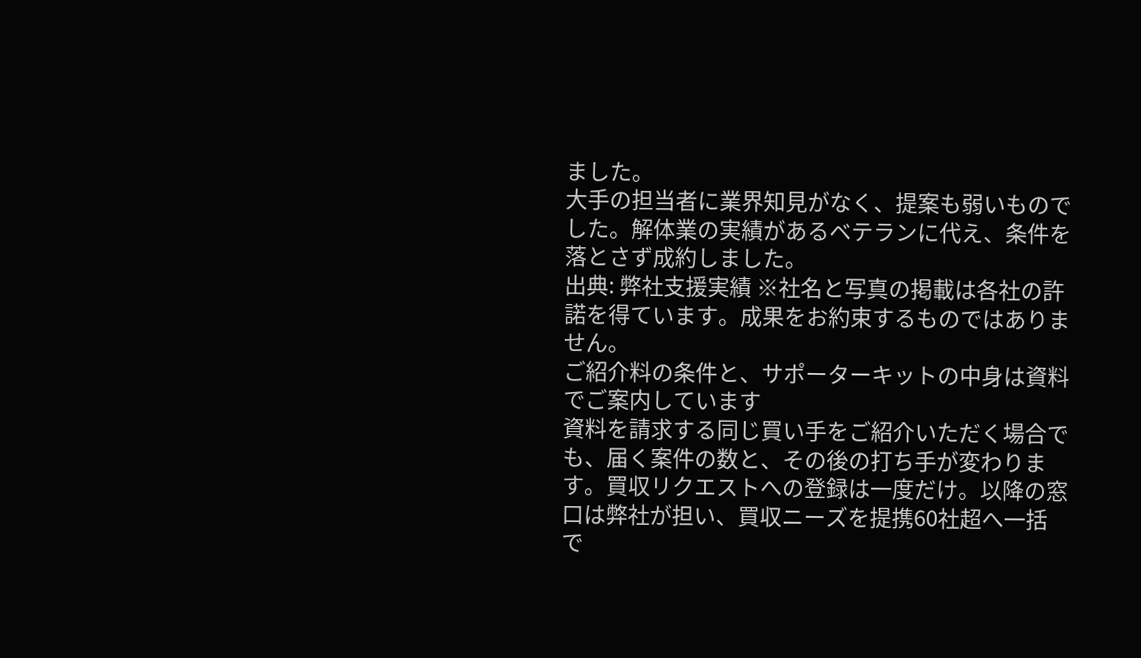ました。
大手の担当者に業界知見がなく、提案も弱いものでした。解体業の実績があるベテランに代え、条件を落とさず成約しました。
出典: 弊社支援実績 ※社名と写真の掲載は各社の許諾を得ています。成果をお約束するものではありません。
ご紹介料の条件と、サポーターキットの中身は資料でご案内しています
資料を請求する同じ買い手をご紹介いただく場合でも、届く案件の数と、その後の打ち手が変わります。買収リクエストへの登録は一度だけ。以降の窓口は弊社が担い、買収ニーズを提携60社超へ一括で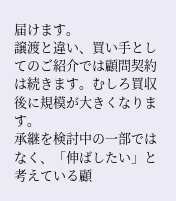届けます。
譲渡と違い、買い手としてのご紹介では顧問契約は続きます。むしろ買収後に規模が大きくなります。
承継を検討中の一部ではなく、「伸ばしたい」と考えている顧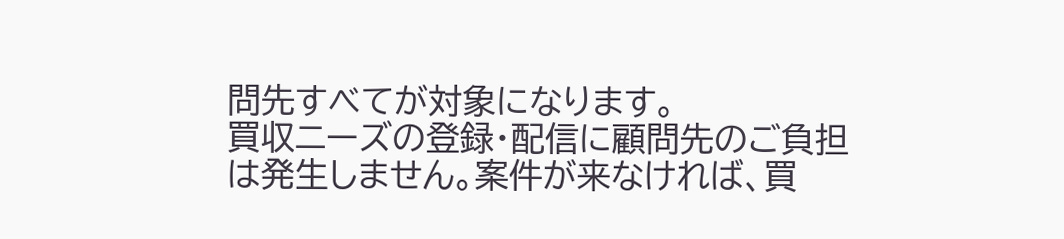問先すべてが対象になります。
買収ニーズの登録・配信に顧問先のご負担は発生しません。案件が来なければ、買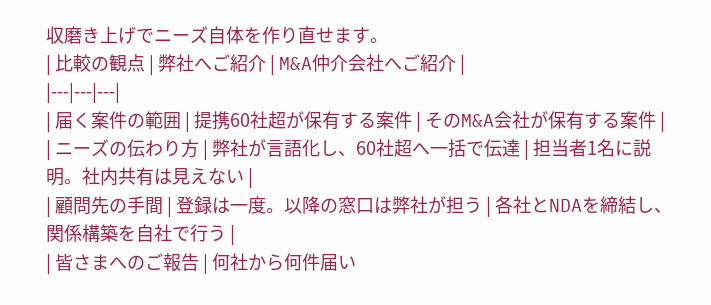収磨き上げでニーズ自体を作り直せます。
| 比較の観点 | 弊社へご紹介 | M&A仲介会社へご紹介 |
|---|---|---|
| 届く案件の範囲 | 提携60社超が保有する案件 | そのM&A会社が保有する案件 |
| ニーズの伝わり方 | 弊社が言語化し、60社超へ一括で伝達 | 担当者1名に説明。社内共有は見えない |
| 顧問先の手間 | 登録は一度。以降の窓口は弊社が担う | 各社とNDAを締結し、関係構築を自社で行う |
| 皆さまへのご報告 | 何社から何件届い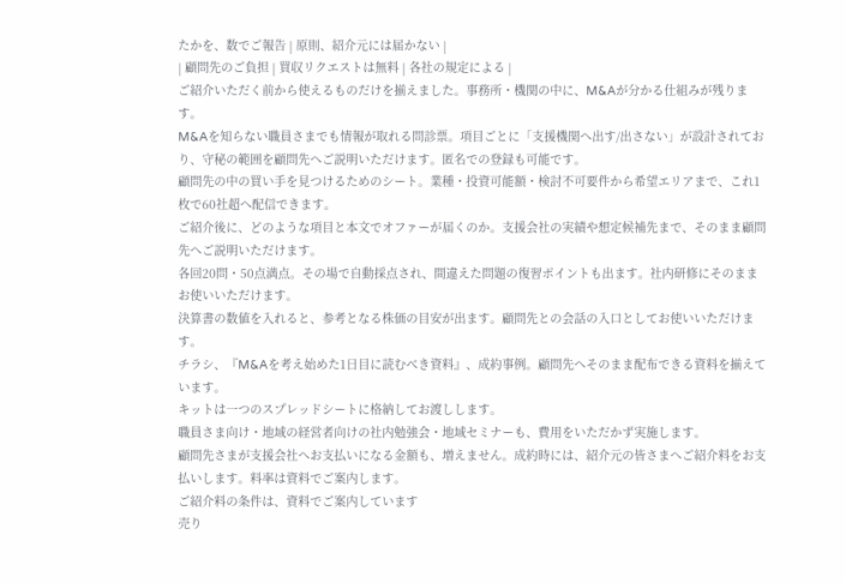たかを、数でご報告 | 原則、紹介元には届かない |
| 顧問先のご負担 | 買収リクエストは無料 | 各社の規定による |
ご紹介いただく前から使えるものだけを揃えました。事務所・機関の中に、M&Aが分かる仕組みが残ります。
M&Aを知らない職員さまでも情報が取れる問診票。項目ごとに「支援機関へ出す/出さない」が設計されており、守秘の範囲を顧問先へご説明いただけます。匿名での登録も可能です。
顧問先の中の買い手を見つけるためのシート。業種・投資可能額・検討不可要件から希望エリアまで、これ1枚で60社超へ配信できます。
ご紹介後に、どのような項目と本文でオファーが届くのか。支援会社の実績や想定候補先まで、そのまま顧問先へご説明いただけます。
各回20問・50点満点。その場で自動採点され、間違えた問題の復習ポイントも出ます。社内研修にそのままお使いいただけます。
決算書の数値を入れると、参考となる株価の目安が出ます。顧問先との会話の入口としてお使いいただけます。
チラシ、『M&Aを考え始めた1日目に読むべき資料』、成約事例。顧問先へそのまま配布できる資料を揃えています。
キットは一つのスプレッドシートに格納してお渡しします。
職員さま向け・地域の経営者向けの社内勉強会・地域セミナーも、費用をいただかず実施します。
顧問先さまが支援会社へお支払いになる金額も、増えません。成約時には、紹介元の皆さまへご紹介料をお支払いします。料率は資料でご案内します。
ご紹介料の条件は、資料でご案内しています
売り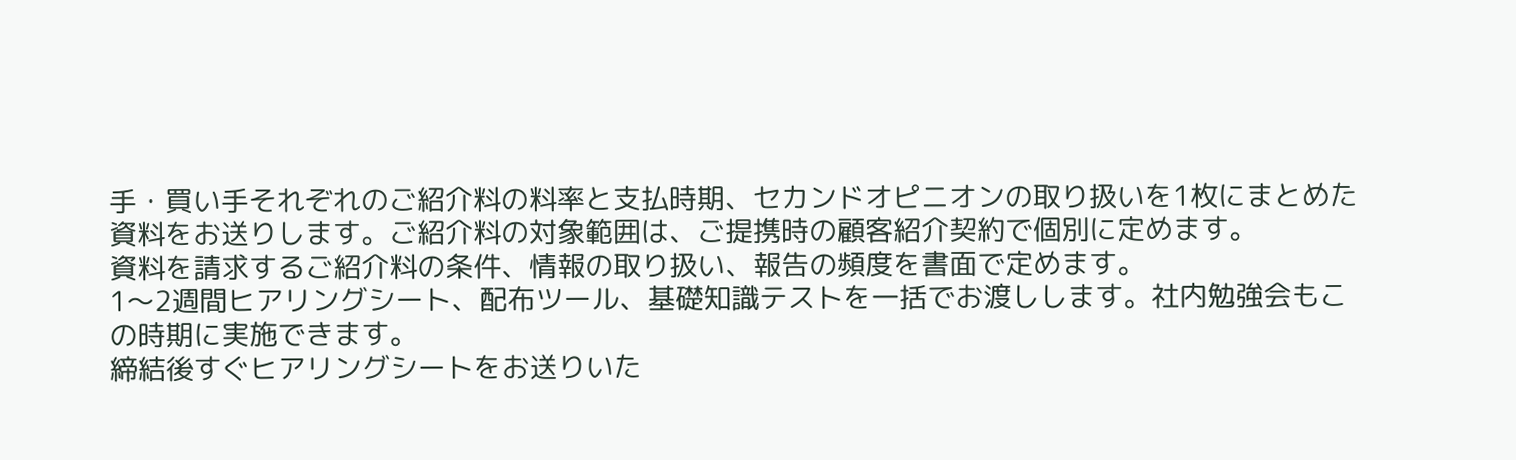手・買い手それぞれのご紹介料の料率と支払時期、セカンドオピニオンの取り扱いを1枚にまとめた資料をお送りします。ご紹介料の対象範囲は、ご提携時の顧客紹介契約で個別に定めます。
資料を請求するご紹介料の条件、情報の取り扱い、報告の頻度を書面で定めます。
1〜2週間ヒアリングシート、配布ツール、基礎知識テストを一括でお渡しします。社内勉強会もこの時期に実施できます。
締結後すぐヒアリングシートをお送りいた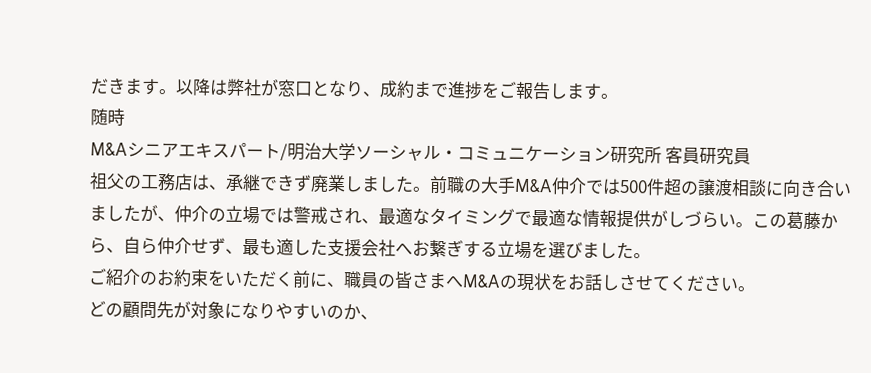だきます。以降は弊社が窓口となり、成約まで進捗をご報告します。
随時
M&Aシニアエキスパート/明治大学ソーシャル・コミュニケーション研究所 客員研究員
祖父の工務店は、承継できず廃業しました。前職の大手M&A仲介では500件超の譲渡相談に向き合いましたが、仲介の立場では警戒され、最適なタイミングで最適な情報提供がしづらい。この葛藤から、自ら仲介せず、最も適した支援会社へお繋ぎする立場を選びました。
ご紹介のお約束をいただく前に、職員の皆さまへM&Aの現状をお話しさせてください。
どの顧問先が対象になりやすいのか、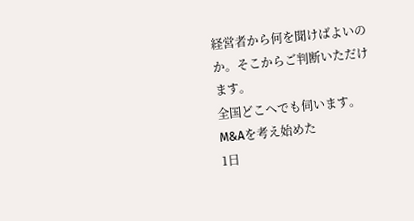経営者から何を聞けばよいのか。そこからご判断いただけます。
全国どこへでも伺います。
M&Aを考え始めた
1日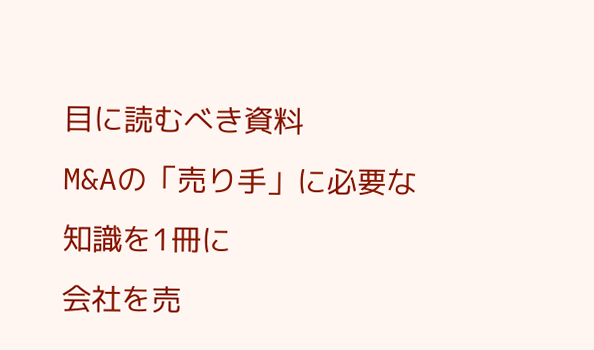目に読むべき資料
M&Aの「売り手」に必要な
知識を1冊に
会社を売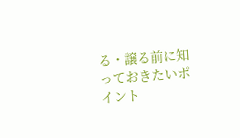る・譲る前に知っておきたいポイント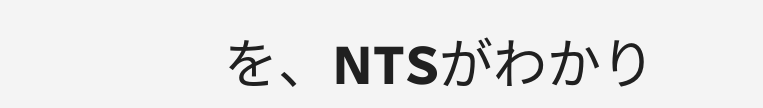を、NTSがわかり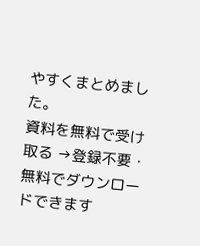やすくまとめました。
資料を無料で受け取る →登録不要・無料でダウンロードできます